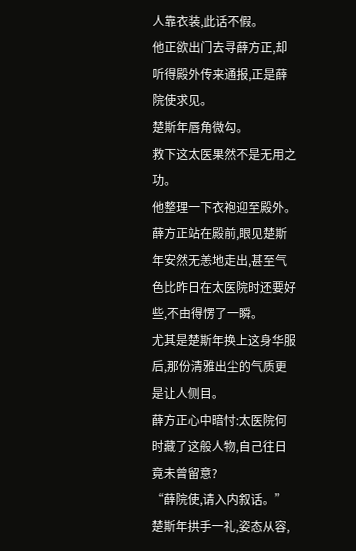人靠衣装,此话不假。
他正欲出门去寻薛方正,却听得殿外传来通报,正是薛院使求见。
楚斯年唇角微勾。
救下这太医果然不是无用之功。
他整理一下衣袍迎至殿外。
薛方正站在殿前,眼见楚斯年安然无恙地走出,甚至气色比昨日在太医院时还要好些,不由得愣了一瞬。
尤其是楚斯年换上这身华服后,那份清雅出尘的气质更是让人侧目。
薛方正心中暗忖:太医院何时藏了这般人物,自己往日竟未曾留意?
“薛院使,请入内叙话。”
楚斯年拱手一礼,姿态从容,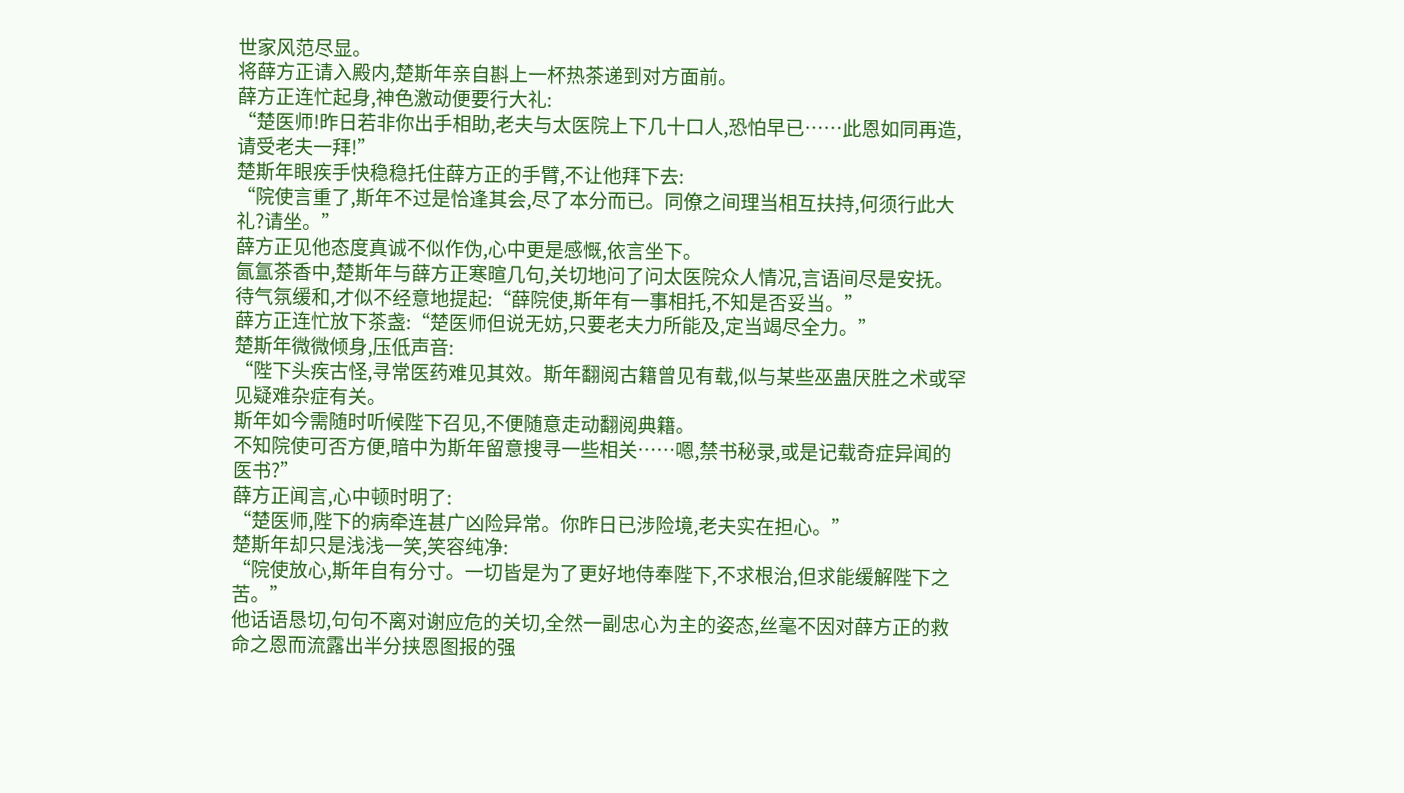世家风范尽显。
将薛方正请入殿内,楚斯年亲自斟上一杯热茶递到对方面前。
薛方正连忙起身,神色激动便要行大礼:
“楚医师!昨日若非你出手相助,老夫与太医院上下几十口人,恐怕早已……此恩如同再造,请受老夫一拜!”
楚斯年眼疾手快稳稳托住薛方正的手臂,不让他拜下去:
“院使言重了,斯年不过是恰逢其会,尽了本分而已。同僚之间理当相互扶持,何须行此大礼?请坐。”
薛方正见他态度真诚不似作伪,心中更是感慨,依言坐下。
氤氲茶香中,楚斯年与薛方正寒暄几句,关切地问了问太医院众人情况,言语间尽是安抚。
待气氛缓和,才似不经意地提起:“薛院使,斯年有一事相托,不知是否妥当。”
薛方正连忙放下茶盏:“楚医师但说无妨,只要老夫力所能及,定当竭尽全力。”
楚斯年微微倾身,压低声音:
“陛下头疾古怪,寻常医药难见其效。斯年翻阅古籍曾见有载,似与某些巫蛊厌胜之术或罕见疑难杂症有关。
斯年如今需随时听候陛下召见,不便随意走动翻阅典籍。
不知院使可否方便,暗中为斯年留意搜寻一些相关……嗯,禁书秘录,或是记载奇症异闻的医书?”
薛方正闻言,心中顿时明了:
“楚医师,陛下的病牵连甚广凶险异常。你昨日已涉险境,老夫实在担心。”
楚斯年却只是浅浅一笑,笑容纯净:
“院使放心,斯年自有分寸。一切皆是为了更好地侍奉陛下,不求根治,但求能缓解陛下之苦。”
他话语恳切,句句不离对谢应危的关切,全然一副忠心为主的姿态,丝毫不因对薛方正的救命之恩而流露出半分挟恩图报的强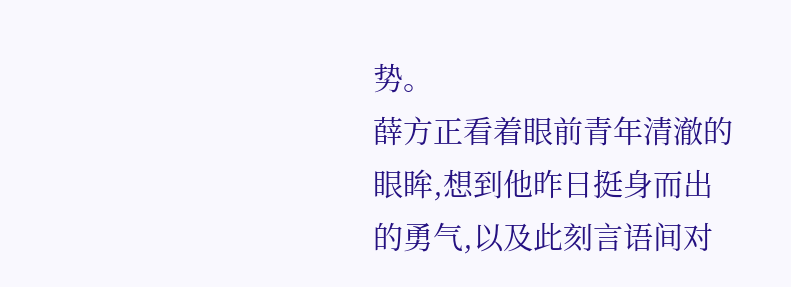势。
薛方正看着眼前青年清澈的眼眸,想到他昨日挺身而出的勇气,以及此刻言语间对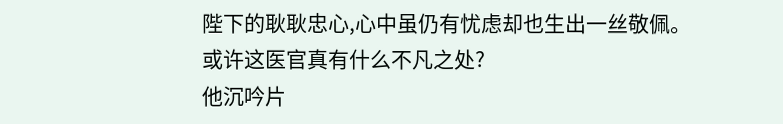陛下的耿耿忠心,心中虽仍有忧虑却也生出一丝敬佩。
或许这医官真有什么不凡之处?
他沉吟片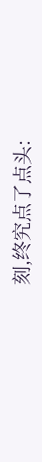刻,终究点了点头: